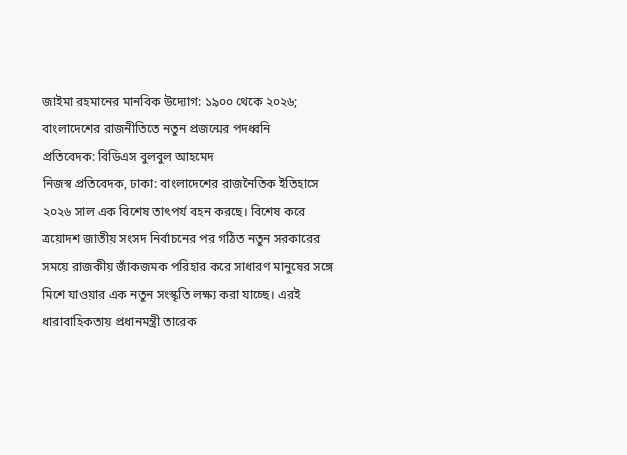জাইমা রহমানের মানবিক উদ্যোগ: ১৯০০ থেকে ২০২৬; বাংলাদেশের রাজনীতিতে নতুন প্রজন্মের পদধ্বনি
প্রতিবেদক: বিডিএস বুলবুল আহমেদ
নিজস্ব প্রতিবেদক, ঢাকা: বাংলাদেশের রাজনৈতিক ইতিহাসে ২০২৬ সাল এক বিশেষ তাৎপর্য বহন করছে। বিশেষ করে ত্রয়োদশ জাতীয় সংসদ নির্বাচনের পর গঠিত নতুন সরকারের সময়ে রাজকীয় জাঁকজমক পরিহার করে সাধারণ মানুষের সঙ্গে মিশে যাওয়ার এক নতুন সংস্কৃতি লক্ষ্য করা যাচ্ছে। এরই ধারাবাহিকতায় প্রধানমন্ত্রী তারেক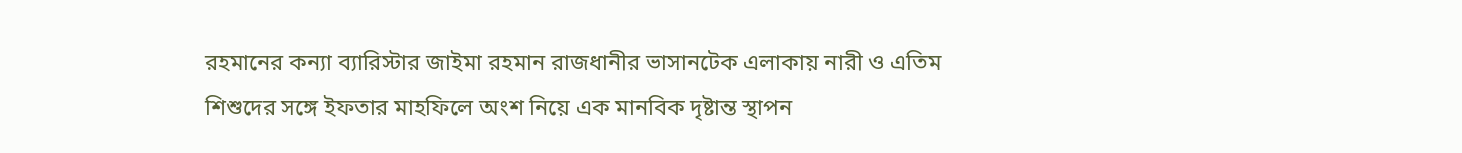রহমানের কন্যা ব্যারিস্টার জাইমা রহমান রাজধানীর ভাসানটেক এলাকায় নারী ও এতিম শিশুদের সঙ্গে ইফতার মাহফিলে অংশ নিয়ে এক মানবিক দৃষ্টান্ত স্থাপন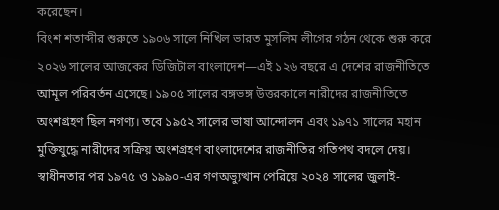করেছেন।
বিংশ শতাব্দীর শুরুতে ১৯০৬ সালে নিখিল ভারত মুসলিম লীগের গঠন থেকে শুরু করে ২০২৬ সালের আজকের ডিজিটাল বাংলাদেশ—এই ১২৬ বছরে এ দেশের রাজনীতিতে আমূল পরিবর্তন এসেছে। ১৯০৫ সালের বঙ্গভঙ্গ উত্তরকালে নারীদের রাজনীতিতে অংশগ্রহণ ছিল নগণ্য। তবে ১৯৫২ সালের ভাষা আন্দোলন এবং ১৯৭১ সালের মহান মুক্তিযুদ্ধে নারীদের সক্রিয় অংশগ্রহণ বাংলাদেশের রাজনীতির গতিপথ বদলে দেয়।
স্বাধীনতার পর ১৯৭৫ ও ১৯৯০-এর গণঅভ্যুত্থান পেরিয়ে ২০২৪ সালের জুলাই-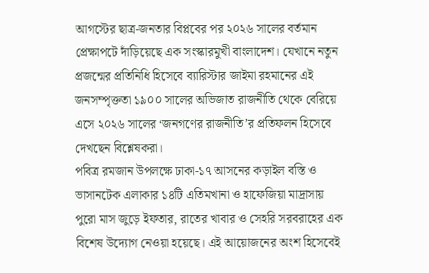আগস্টের ছাত্র-জনতার বিপ্লবের পর ২০২৬ সালের বর্তমান প্রেক্ষাপটে দাঁড়িয়েছে এক সংস্কারমুখী বাংলাদেশ। যেখানে নতুন প্রজন্মের প্রতিনিধি হিসেবে ব্যারিস্টার জাইমা রহমানের এই জনসম্পৃক্ততা ১৯০০ সালের অভিজাত রাজনীতি থেকে বেরিয়ে এসে ২০২৬ সালের ‘জনগণের রাজনীতি’র প্রতিফলন হিসেবে দেখছেন বিশ্লেষকরা।
পবিত্র রমজান উপলক্ষে ঢাকা-১৭ আসনের কড়াইল বস্তি ও ভাসানটেক এলাকার ১৪টি এতিমখানা ও হাফেজিয়া মাদ্রাসায় পুরো মাস জুড়ে ইফতার, রাতের খাবার ও সেহরি সরবরাহের এক বিশেষ উদ্যোগ নেওয়া হয়েছে। এই আয়োজনের অংশ হিসেবেই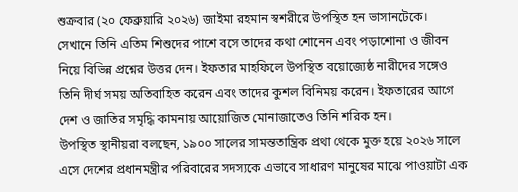শুক্রবার (২০ ফেব্রুয়ারি ২০২৬) জাইমা রহমান স্বশরীরে উপস্থিত হন ভাসানটেকে।
সেখানে তিনি এতিম শিশুদের পাশে বসে তাদের কথা শোনেন এবং পড়াশোনা ও জীবন নিয়ে বিভিন্ন প্রশ্নের উত্তর দেন। ইফতার মাহফিলে উপস্থিত বয়োজ্যেষ্ঠ নারীদের সঙ্গেও তিনি দীর্ঘ সময় অতিবাহিত করেন এবং তাদের কুশল বিনিময় করেন। ইফতারের আগে দেশ ও জাতির সমৃদ্ধি কামনায় আয়োজিত মোনাজাতেও তিনি শরিক হন।
উপস্থিত স্থানীয়রা বলছেন, ১৯০০ সালের সামন্ততান্ত্রিক প্রথা থেকে মুক্ত হয়ে ২০২৬ সালে এসে দেশের প্রধানমন্ত্রীর পরিবারের সদস্যকে এভাবে সাধারণ মানুষের মাঝে পাওয়াটা এক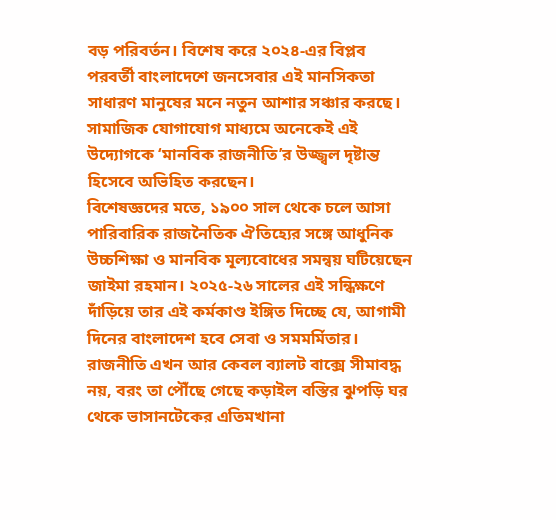বড় পরিবর্তন। বিশেষ করে ২০২৪-এর বিপ্লব পরবর্তী বাংলাদেশে জনসেবার এই মানসিকতা সাধারণ মানুষের মনে নতুন আশার সঞ্চার করছে। সামাজিক যোগাযোগ মাধ্যমে অনেকেই এই উদ্যোগকে ‘মানবিক রাজনীতি’র উজ্জ্বল দৃষ্টান্ত হিসেবে অভিহিত করছেন।
বিশেষজ্ঞদের মতে, ১৯০০ সাল থেকে চলে আসা পারিবারিক রাজনৈতিক ঐতিহ্যের সঙ্গে আধুনিক উচ্চশিক্ষা ও মানবিক মূল্যবোধের সমন্বয় ঘটিয়েছেন জাইমা রহমান। ২০২৫-২৬ সালের এই সন্ধিক্ষণে দাঁড়িয়ে তার এই কর্মকাণ্ড ইঙ্গিত দিচ্ছে যে, আগামী দিনের বাংলাদেশ হবে সেবা ও সমমর্মিতার। রাজনীতি এখন আর কেবল ব্যালট বাক্সে সীমাবদ্ধ নয়, বরং তা পৌঁছে গেছে কড়াইল বস্তির ঝুপড়ি ঘর থেকে ভাসানটেকের এতিমখানা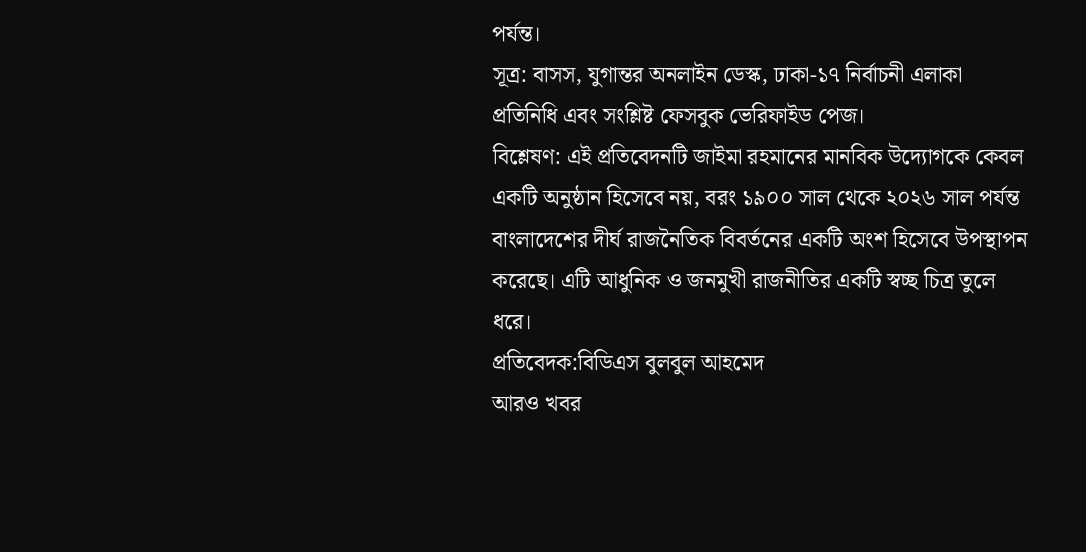পর্যন্ত।
সূত্র: বাসস, যুগান্তর অনলাইন ডেস্ক, ঢাকা-১৭ নির্বাচনী এলাকা প্রতিনিধি এবং সংশ্লিষ্ট ফেসবুক ভেরিফাইড পেজ।
বিশ্লেষণ: এই প্রতিবেদনটি জাইমা রহমানের মানবিক উদ্যোগকে কেবল একটি অনুষ্ঠান হিসেবে নয়, বরং ১৯০০ সাল থেকে ২০২৬ সাল পর্যন্ত বাংলাদেশের দীর্ঘ রাজনৈতিক বিবর্তনের একটি অংশ হিসেবে উপস্থাপন করেছে। এটি আধুনিক ও জনমুখী রাজনীতির একটি স্বচ্ছ চিত্র তুলে ধরে।
প্রতিবেদক:বিডিএস বুলবুল আহমেদ
আরও খবর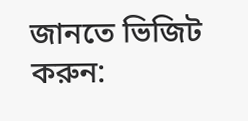জানতে ভিজিট করুন: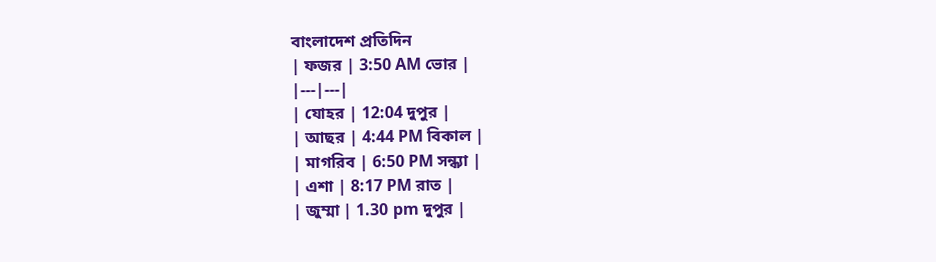বাংলাদেশ প্রতিদিন
| ফজর | 3:50 AM ভোর |
|---|---|
| যোহর | 12:04 দুপুর |
| আছর | 4:44 PM বিকাল |
| মাগরিব | 6:50 PM সন্ধ্যা |
| এশা | 8:17 PM রাত |
| জুম্মা | 1.30 pm দুপুর |